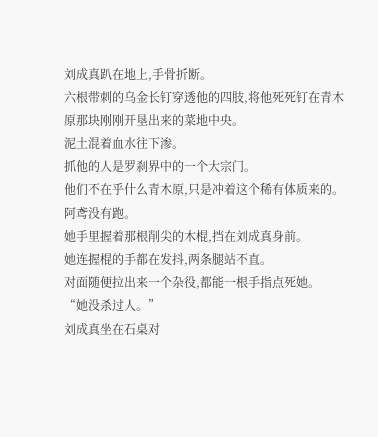刘成真趴在地上,手骨折断。
六根带刺的乌金长钉穿透他的四肢,将他死死钉在青木原那块刚刚开垦出来的菜地中央。
泥土混着血水往下渗。
抓他的人是罗刹界中的一个大宗门。
他们不在乎什么青木原,只是冲着这个稀有体质来的。
阿鸢没有跑。
她手里握着那根削尖的木棍,挡在刘成真身前。
她连握棍的手都在发抖,两条腿站不直。
对面随便拉出来一个杂役,都能一根手指点死她。
“她没杀过人。”
刘成真坐在石桌对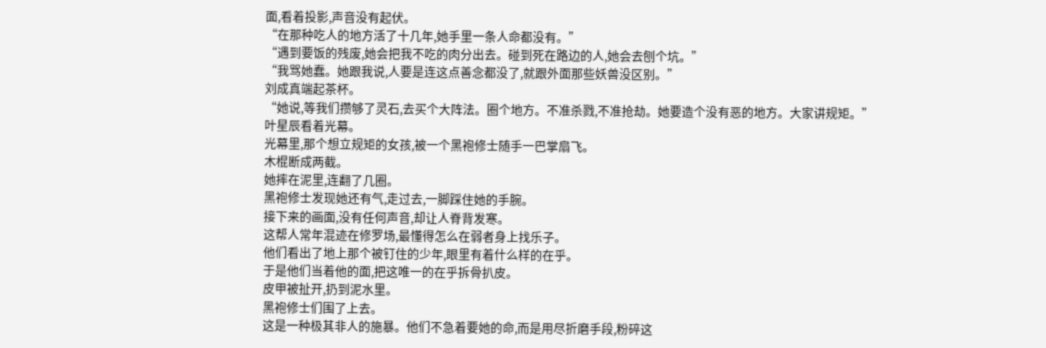面,看着投影,声音没有起伏。
“在那种吃人的地方活了十几年,她手里一条人命都没有。”
“遇到要饭的残废,她会把我不吃的肉分出去。碰到死在路边的人,她会去刨个坑。”
“我骂她蠢。她跟我说,人要是连这点善念都没了,就跟外面那些妖兽没区别。”
刘成真端起茶杯。
“她说,等我们攒够了灵石,去买个大阵法。圈个地方。不准杀戮,不准抢劫。她要造个没有恶的地方。大家讲规矩。”
叶星辰看着光幕。
光幕里,那个想立规矩的女孩,被一个黑袍修士随手一巴掌扇飞。
木棍断成两截。
她摔在泥里,连翻了几圈。
黑袍修士发现她还有气,走过去,一脚踩住她的手腕。
接下来的画面,没有任何声音,却让人脊背发寒。
这帮人常年混迹在修罗场,最懂得怎么在弱者身上找乐子。
他们看出了地上那个被钉住的少年,眼里有着什么样的在乎。
于是他们当着他的面,把这唯一的在乎拆骨扒皮。
皮甲被扯开,扔到泥水里。
黑袍修士们围了上去。
这是一种极其非人的施暴。他们不急着要她的命,而是用尽折磨手段,粉碎这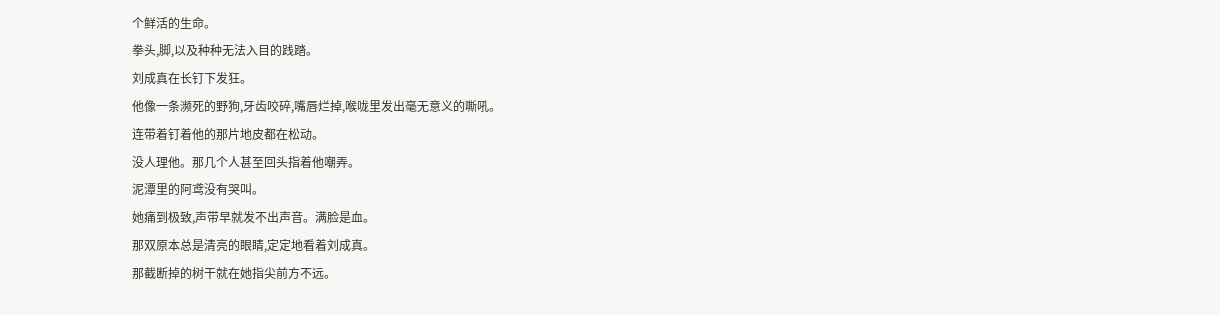个鲜活的生命。
拳头,脚,以及种种无法入目的践踏。
刘成真在长钉下发狂。
他像一条濒死的野狗,牙齿咬碎,嘴唇烂掉,喉咙里发出毫无意义的嘶吼。
连带着钉着他的那片地皮都在松动。
没人理他。那几个人甚至回头指着他嘲弄。
泥潭里的阿鸢没有哭叫。
她痛到极致,声带早就发不出声音。满脸是血。
那双原本总是清亮的眼睛,定定地看着刘成真。
那截断掉的树干就在她指尖前方不远。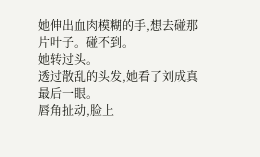她伸出血肉模糊的手,想去碰那片叶子。碰不到。
她转过头。
透过散乱的头发,她看了刘成真最后一眼。
唇角扯动,脸上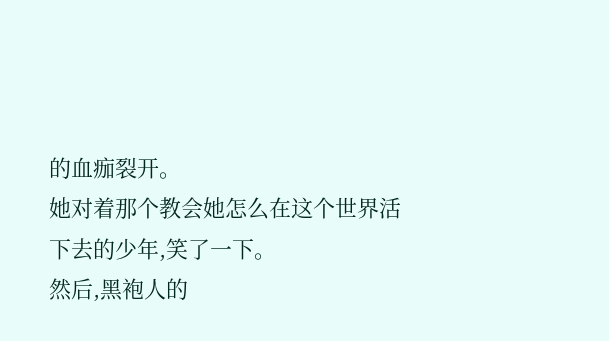的血痂裂开。
她对着那个教会她怎么在这个世界活下去的少年,笑了一下。
然后,黑袍人的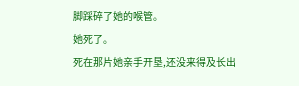脚踩碎了她的喉管。
她死了。
死在那片她亲手开垦,还没来得及长出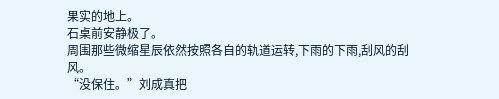果实的地上。
石桌前安静极了。
周围那些微缩星辰依然按照各自的轨道运转,下雨的下雨,刮风的刮风。
“没保住。”刘成真把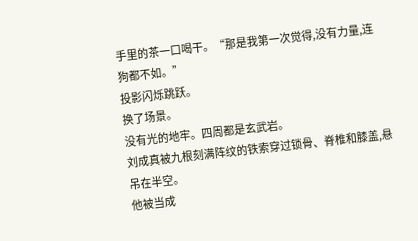手里的茶一口喝干。“那是我第一次觉得,没有力量,连狗都不如。”
投影闪烁跳跃。
换了场景。
没有光的地牢。四周都是玄武岩。
刘成真被九根刻满阵纹的铁索穿过锁骨、脊椎和膝盖,悬吊在半空。
他被当成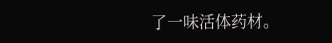了一味活体药材。